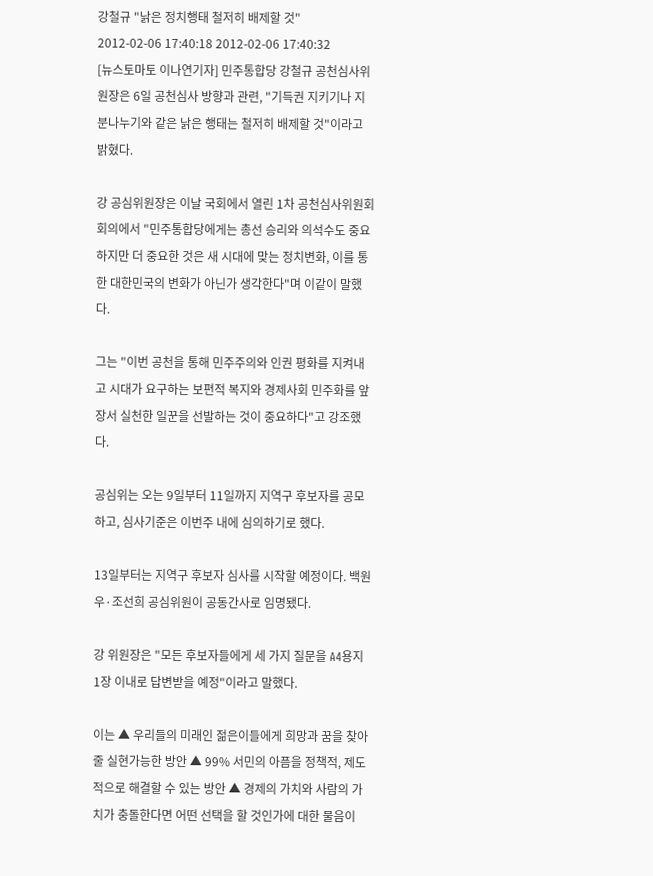강철규 "낡은 정치행태 철저히 배제할 것"
2012-02-06 17:40:18 2012-02-06 17:40:32
[뉴스토마토 이나연기자] 민주통합당 강철규 공천심사위원장은 6일 공천심사 방향과 관련, "기득권 지키기나 지분나누기와 같은 낡은 행태는 철저히 배제할 것"이라고 밝혔다.

강 공심위원장은 이날 국회에서 열린 1차 공천심사위원회 회의에서 "민주통합당에게는 총선 승리와 의석수도 중요하지만 더 중요한 것은 새 시대에 맞는 정치변화, 이를 통한 대한민국의 변화가 아닌가 생각한다"며 이같이 말했다.

그는 "이번 공천을 통해 민주주의와 인권 평화를 지켜내고 시대가 요구하는 보편적 복지와 경제사회 민주화를 앞장서 실천한 일꾼을 선발하는 것이 중요하다"고 강조했다.

공심위는 오는 9일부터 11일까지 지역구 후보자를 공모하고, 심사기준은 이번주 내에 심의하기로 했다.

13일부터는 지역구 후보자 심사를 시작할 예정이다. 백원우·조선희 공심위원이 공동간사로 임명됐다.

강 위원장은 "모든 후보자들에게 세 가지 질문을 A4용지 1장 이내로 답변받을 예정"이라고 말했다.

이는 ▲ 우리들의 미래인 젊은이들에게 희망과 꿈을 찾아줄 실현가능한 방안 ▲ 99% 서민의 아픔을 정책적, 제도적으로 해결할 수 있는 방안 ▲ 경제의 가치와 사람의 가치가 충돌한다면 어떤 선택을 할 것인가에 대한 물음이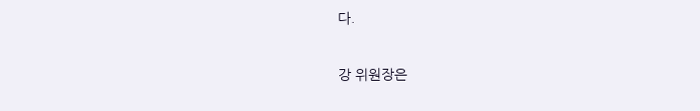다.

강 위원장은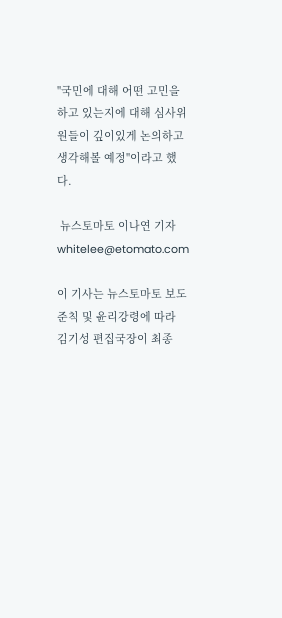"국민에 대해 어떤 고민을 하고 있는지에 대해 심사위원들이 깊이있게 논의하고 생각해볼 예정"이라고 했다.

 뉴스토마토 이나연 기자 whitelee@etomato.com

이 기사는 뉴스토마토 보도준칙 및 윤리강령에 따라 김기성 편집국장이 최종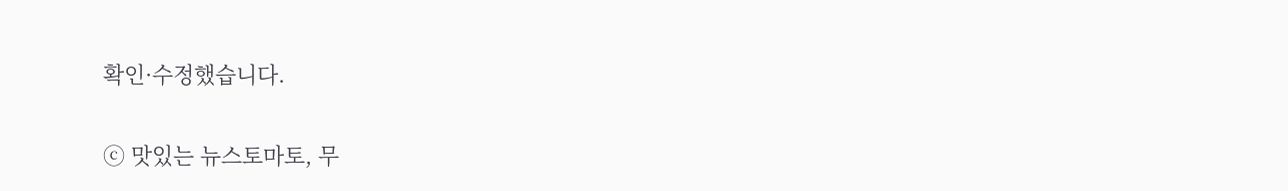확인·수정했습니다.

ⓒ 맛있는 뉴스토마토, 무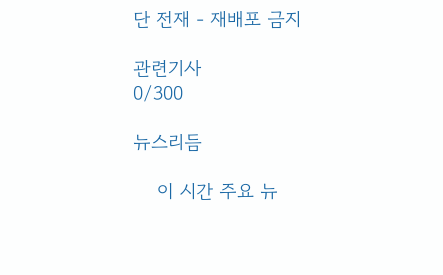단 전재 - 재배포 금지

관련기사
0/300

뉴스리듬

    이 시간 주요 뉴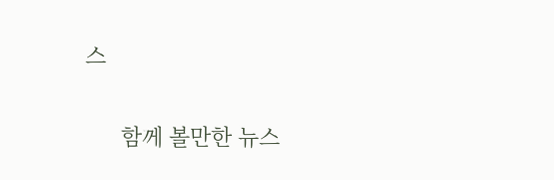스

      함께 볼만한 뉴스